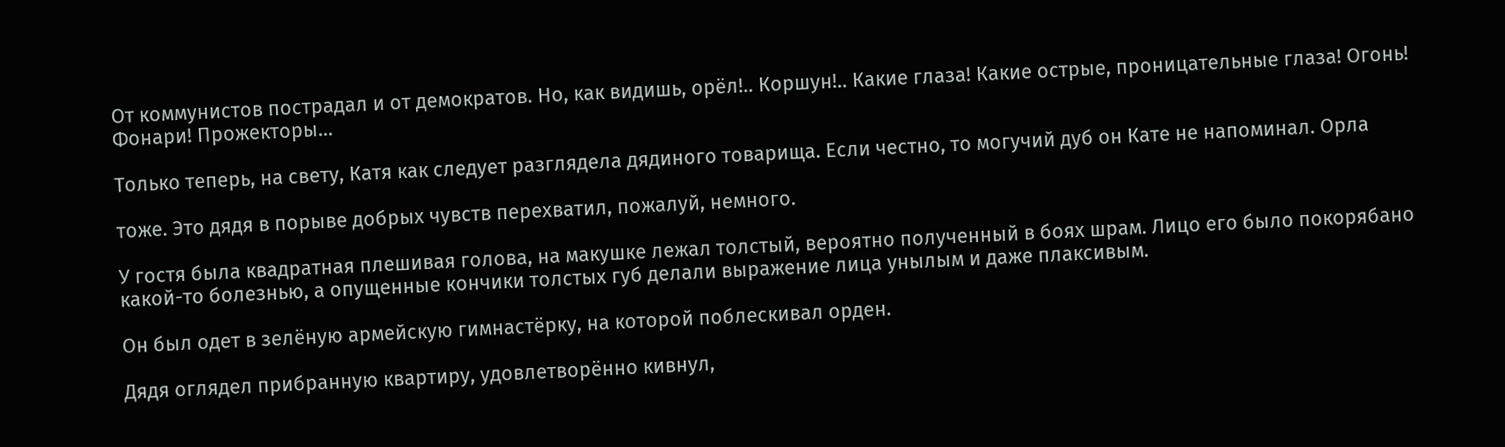От коммунистов пострадал и от демократов. Но, как видишь, орёл!.. Коршун!.. Какие глаза! Какие острые, проницательные глаза! Огонь! Фонари! Прожекторы...

Только теперь, на свету, Катя как следует разглядела дядиного товарища. Если честно, то могучий дуб он Кате не напоминал. Орла

тоже. Это дядя в порыве добрых чувств перехватил, пожалуй, немного.

У гостя была квадратная плешивая голова, на макушке лежал толстый, вероятно полученный в боях шрам. Лицо его было покорябано какой-то болезнью, а опущенные кончики толстых губ делали выражение лица унылым и даже плаксивым.

Он был одет в зелёную армейскую гимнастёрку, на которой поблескивал орден.

Дядя оглядел прибранную квартиру, удовлетворённо кивнул,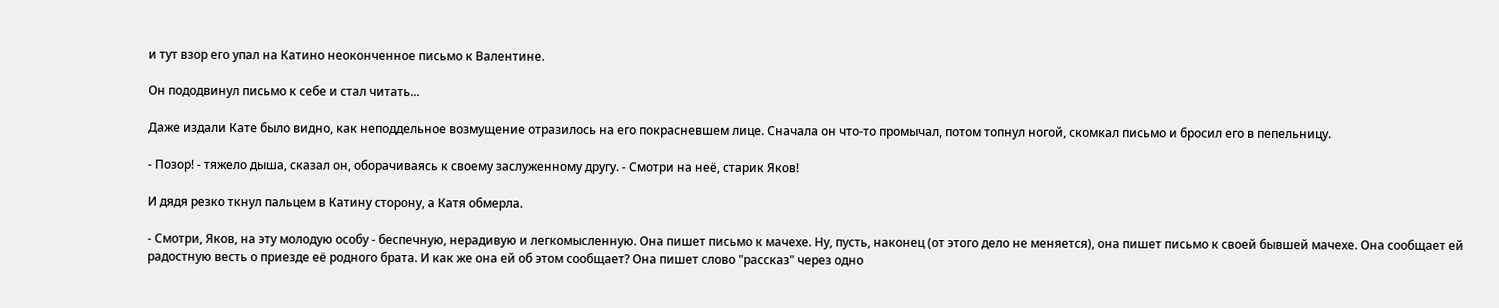и тут взор его упал на Катино неоконченное письмо к Валентине.

Он пододвинул письмо к себе и стал читать...

Даже издали Кате было видно, как неподдельное возмущение отразилось на его покрасневшем лице. Сначала он что-то промычал, потом топнул ногой, скомкал письмо и бросил его в пепельницу.

- Позор! - тяжело дыша, сказал он, оборачиваясь к своему заслуженному другу. - Смотри на неё, старик Яков!

И дядя резко ткнул пальцем в Катину сторону, а Катя обмерла.

- Смотри, Яков, на эту молодую особу - беспечную, нерадивую и легкомысленную. Она пишет письмо к мачехе. Ну, пусть, наконец (от этого дело не меняется), она пишет письмо к своей бывшей мачехе. Она сообщает ей радостную весть о приезде её родного брата. И как же она ей об этом сообщает? Она пишет слово "рассказ" через одно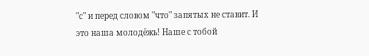"с" и перед словом "что" запятых не ставит. И это наша молодёжь! Наше с тобой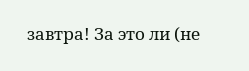завтра! За это ли (не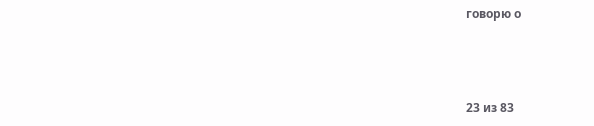говорю о



23 из 83